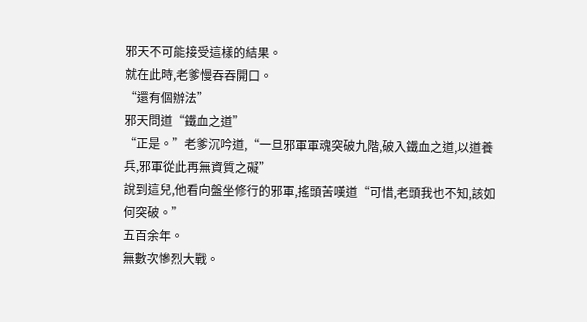邪天不可能接受這樣的結果。
就在此時,老爹慢吞吞開口。
“還有個辦法”
邪天問道“鐵血之道”
“正是。”老爹沉吟道,“一旦邪軍軍魂突破九階,破入鐵血之道,以道養兵,邪軍從此再無資質之礙”
說到這兒,他看向盤坐修行的邪軍,搖頭苦嘆道“可惜,老頭我也不知,該如何突破。”
五百余年。
無數次慘烈大戰。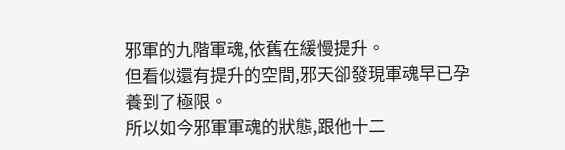邪軍的九階軍魂,依舊在緩慢提升。
但看似還有提升的空間,邪天卻發現軍魂早已孕養到了極限。
所以如今邪軍軍魂的狀態,跟他十二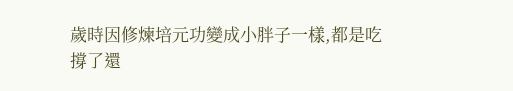歲時因修煉培元功變成小胖子一樣,都是吃撐了還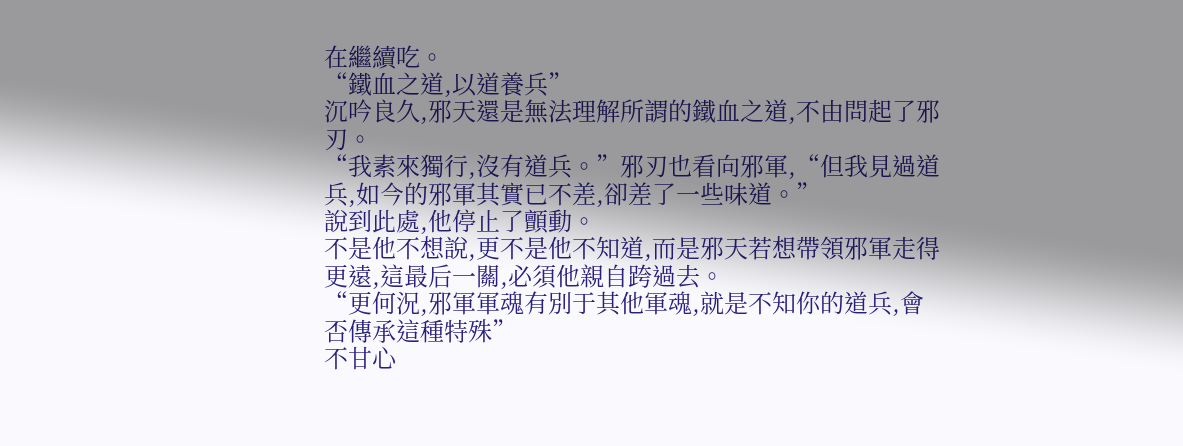在繼續吃。
“鐵血之道,以道養兵”
沉吟良久,邪天還是無法理解所謂的鐵血之道,不由問起了邪刃。
“我素來獨行,沒有道兵。”邪刃也看向邪軍,“但我見過道兵,如今的邪軍其實已不差,卻差了一些味道。”
說到此處,他停止了顫動。
不是他不想說,更不是他不知道,而是邪天若想帶領邪軍走得更遠,這最后一關,必須他親自跨過去。
“更何況,邪軍軍魂有別于其他軍魂,就是不知你的道兵,會否傳承這種特殊”
不甘心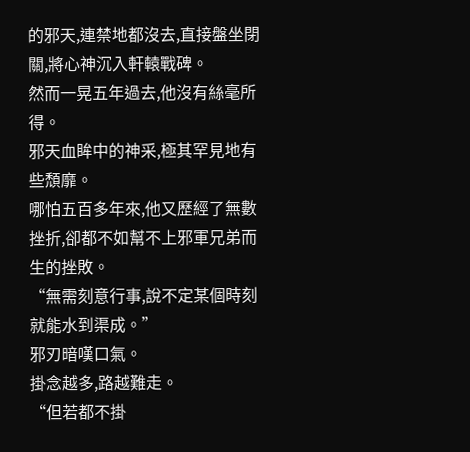的邪天,連禁地都沒去,直接盤坐閉關,將心神沉入軒轅戰碑。
然而一晃五年過去,他沒有絲毫所得。
邪天血眸中的神采,極其罕見地有些頹靡。
哪怕五百多年來,他又歷經了無數挫折,卻都不如幫不上邪軍兄弟而生的挫敗。
“無需刻意行事,說不定某個時刻就能水到渠成。”
邪刃暗嘆口氣。
掛念越多,路越難走。
“但若都不掛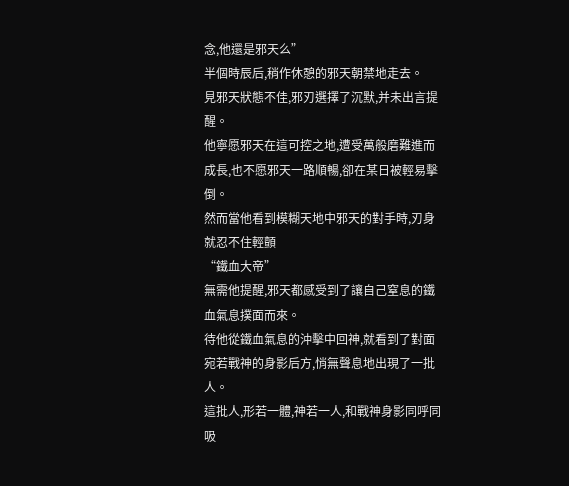念,他還是邪天么”
半個時辰后,稍作休憩的邪天朝禁地走去。
見邪天狀態不佳,邪刃選擇了沉默,并未出言提醒。
他寧愿邪天在這可控之地,遭受萬般磨難進而成長,也不愿邪天一路順暢,卻在某日被輕易擊倒。
然而當他看到模糊天地中邪天的對手時,刃身就忍不住輕顫
“鐵血大帝”
無需他提醒,邪天都感受到了讓自己窒息的鐵血氣息撲面而來。
待他從鐵血氣息的沖擊中回神,就看到了對面宛若戰神的身影后方,悄無聲息地出現了一批人。
這批人,形若一體,神若一人,和戰神身影同呼同吸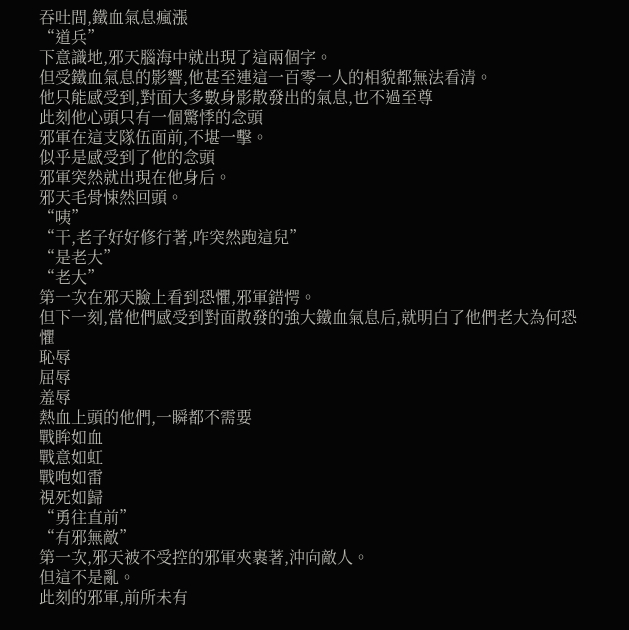吞吐間,鐵血氣息瘋漲
“道兵”
下意識地,邪天腦海中就出現了這兩個字。
但受鐵血氣息的影響,他甚至連這一百零一人的相貌都無法看清。
他只能感受到,對面大多數身影散發出的氣息,也不過至尊
此刻他心頭只有一個驚悸的念頭
邪軍在這支隊伍面前,不堪一擊。
似乎是感受到了他的念頭
邪軍突然就出現在他身后。
邪天毛骨悚然回頭。
“咦”
“干,老子好好修行著,咋突然跑這兒”
“是老大”
“老大”
第一次在邪天臉上看到恐懼,邪軍錯愕。
但下一刻,當他們感受到對面散發的強大鐵血氣息后,就明白了他們老大為何恐懼
恥辱
屈辱
羞辱
熱血上頭的他們,一瞬都不需要
戰眸如血
戰意如虹
戰咆如雷
視死如歸
“勇往直前”
“有邪無敵”
第一次,邪天被不受控的邪軍夾裹著,沖向敵人。
但這不是亂。
此刻的邪軍,前所未有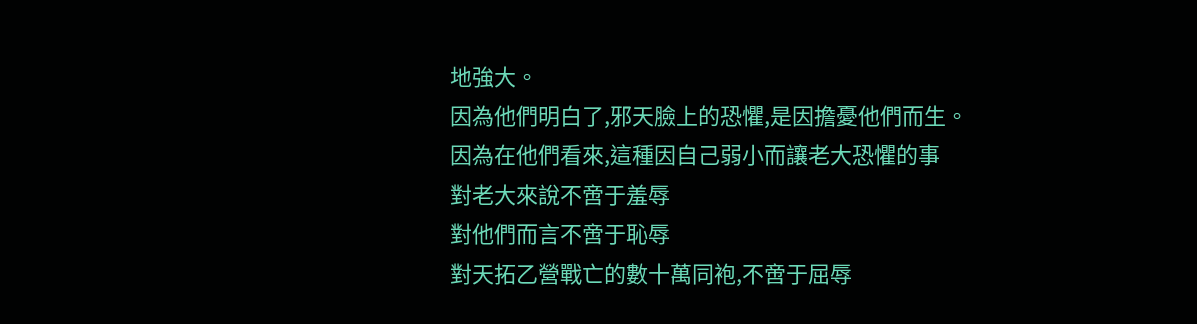地強大。
因為他們明白了,邪天臉上的恐懼,是因擔憂他們而生。
因為在他們看來,這種因自己弱小而讓老大恐懼的事
對老大來說不啻于羞辱
對他們而言不啻于恥辱
對天拓乙營戰亡的數十萬同袍,不啻于屈辱